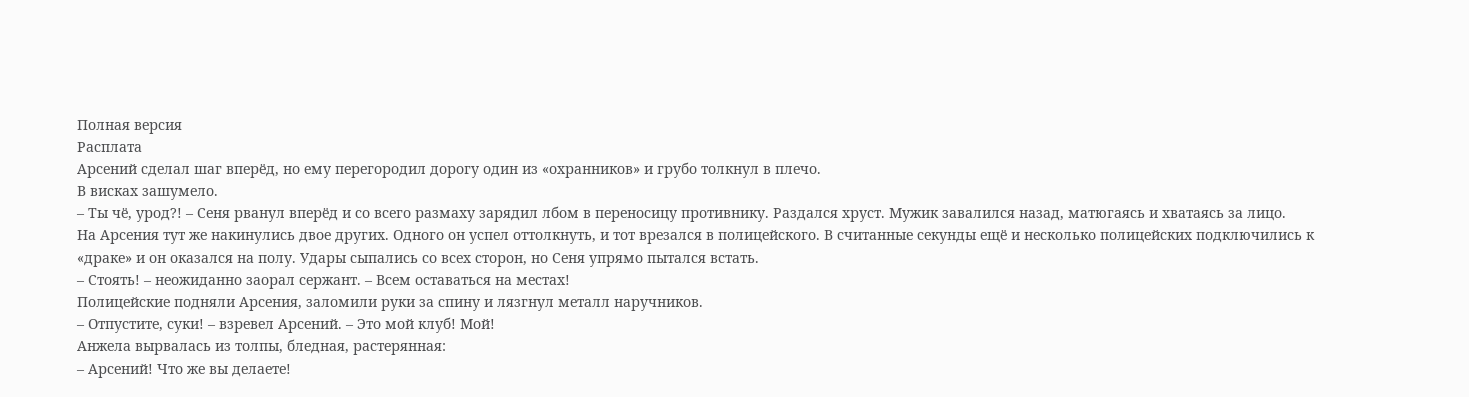Полная версия
Расплата
Арсений сделал шаг вперёд, но ему перегородил дорогу один из «охранников» и грубо толкнул в плечо.
В висках зашумело.
– Ты чё, урод?! – Сеня рванул вперёд и со всего размаху зарядил лбом в переносицу противнику. Раздался хруст. Мужик завалился назад, матюгаясь и хватаясь за лицо.
На Арсения тут же накинулись двое других. Одного он успел оттолкнуть, и тот врезался в полицейского. В считанные секунды ещё и несколько полицейских подключились к «драке» и он оказался на полу. Удары сыпались со всех сторон, но Сеня упрямо пытался встать.
– Стоять! – неожиданно заорал сержант. – Всем оставаться на местах!
Полицейские подняли Арсения, заломили руки за спину и лязгнул металл наручников.
– Отпустите, суки! – взревел Арсений. – Это мой клуб! Мой!
Анжела вырвалась из толпы, бледная, растерянная:
– Арсений! Что же вы делаете!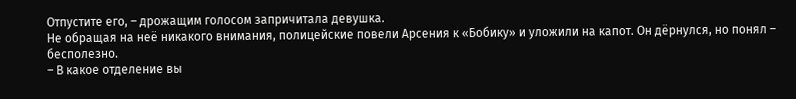Отпустите его, – дрожащим голосом запричитала девушка.
Не обращая на неё никакого внимания, полицейские повели Арсения к «Бобику» и уложили на капот. Он дёрнулся, но понял – бесполезно.
– В какое отделение вы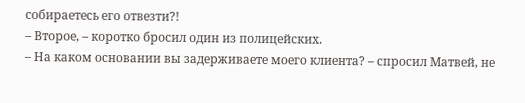собираетесь его отвезти?!
– Второе, – коротко бросил один из полицейских.
– На каком основании вы задерживаете моего клиента? – спросил Матвей, не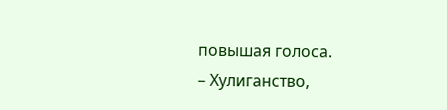повышая голоса.
– Хулиганство,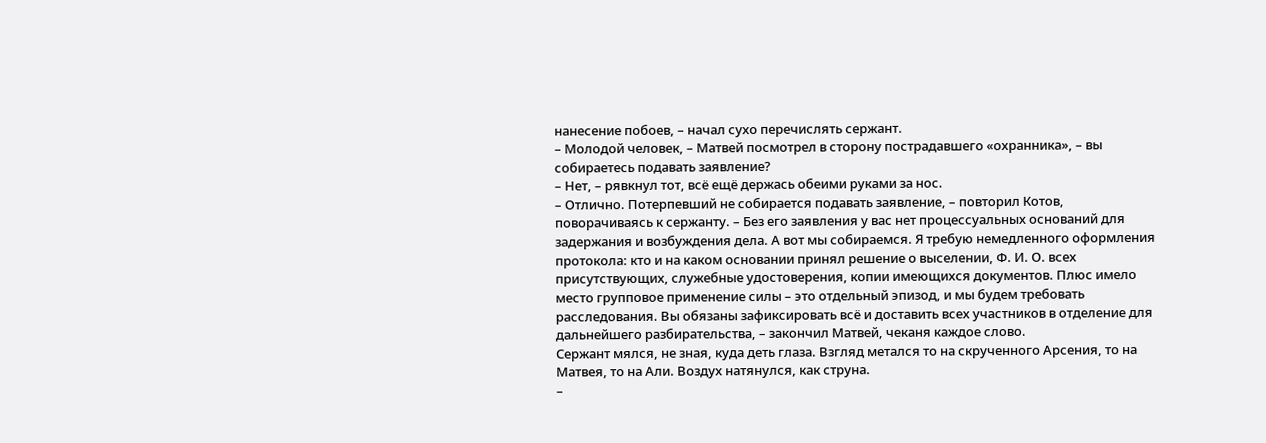нанесение побоев, – начал сухо перечислять сержант.
– Молодой человек, – Матвей посмотрел в сторону пострадавшего «охранника», – вы собираетесь подавать заявление?
– Нет, – рявкнул тот, всё ещё держась обеими руками за нос.
– Отлично. Потерпевший не собирается подавать заявление, – повторил Котов, поворачиваясь к сержанту. – Без его заявления у вас нет процессуальных оснований для задержания и возбуждения дела. А вот мы собираемся. Я требую немедленного оформления протокола: кто и на каком основании принял решение о выселении, Ф. И. О. всех присутствующих, служебные удостоверения, копии имеющихся документов. Плюс имело место групповое применение силы – это отдельный эпизод, и мы будем требовать расследования. Вы обязаны зафиксировать всё и доставить всех участников в отделение для дальнейшего разбирательства, – закончил Матвей, чеканя каждое слово.
Сержант мялся, не зная, куда деть глаза. Взгляд метался то на скрученного Арсения, то на Матвея, то на Али. Воздух натянулся, как струна.
–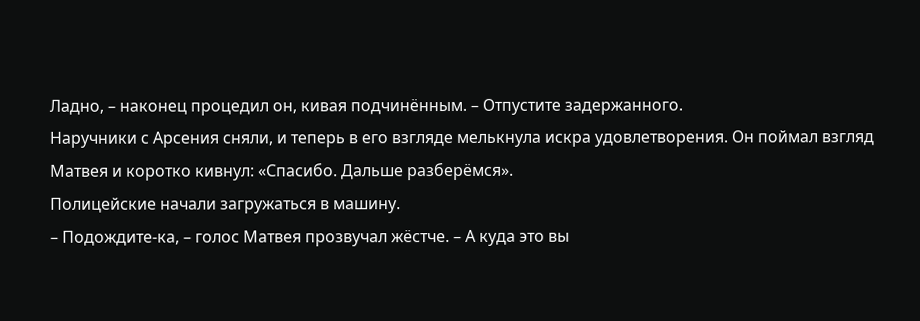Ладно, – наконец процедил он, кивая подчинённым. – Отпустите задержанного.
Наручники с Арсения сняли, и теперь в его взгляде мелькнула искра удовлетворения. Он поймал взгляд Матвея и коротко кивнул: «Спасибо. Дальше разберёмся».
Полицейские начали загружаться в машину.
– Подождите-ка, – голос Матвея прозвучал жёстче. – А куда это вы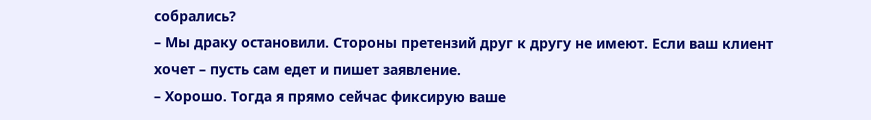собрались?
– Мы драку остановили. Стороны претензий друг к другу не имеют. Если ваш клиент хочет – пусть сам едет и пишет заявление.
– Хорошо. Тогда я прямо сейчас фиксирую ваше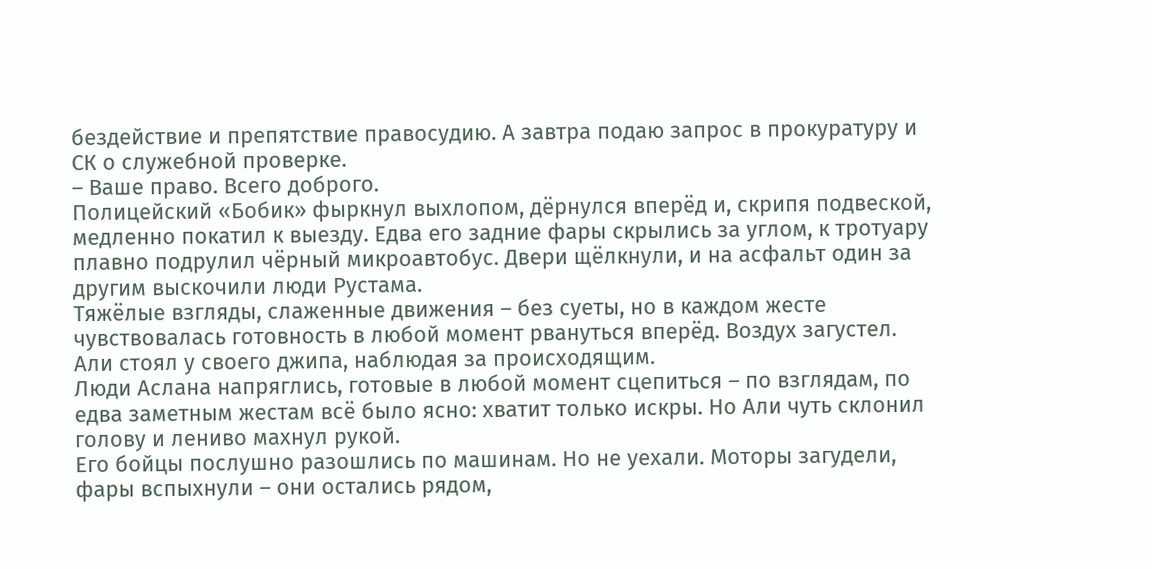бездействие и препятствие правосудию. А завтра подаю запрос в прокуратуру и СК о служебной проверке.
– Ваше право. Всего доброго.
Полицейский «Бобик» фыркнул выхлопом, дёрнулся вперёд и, скрипя подвеской, медленно покатил к выезду. Едва его задние фары скрылись за углом, к тротуару плавно подрулил чёрный микроавтобус. Двери щёлкнули, и на асфальт один за другим выскочили люди Рустама.
Тяжёлые взгляды, слаженные движения – без суеты, но в каждом жесте чувствовалась готовность в любой момент рвануться вперёд. Воздух загустел.
Али стоял у своего джипа, наблюдая за происходящим.
Люди Аслана напряглись, готовые в любой момент сцепиться – по взглядам, по едва заметным жестам всё было ясно: хватит только искры. Но Али чуть склонил голову и лениво махнул рукой.
Его бойцы послушно разошлись по машинам. Но не уехали. Моторы загудели, фары вспыхнули – они остались рядом,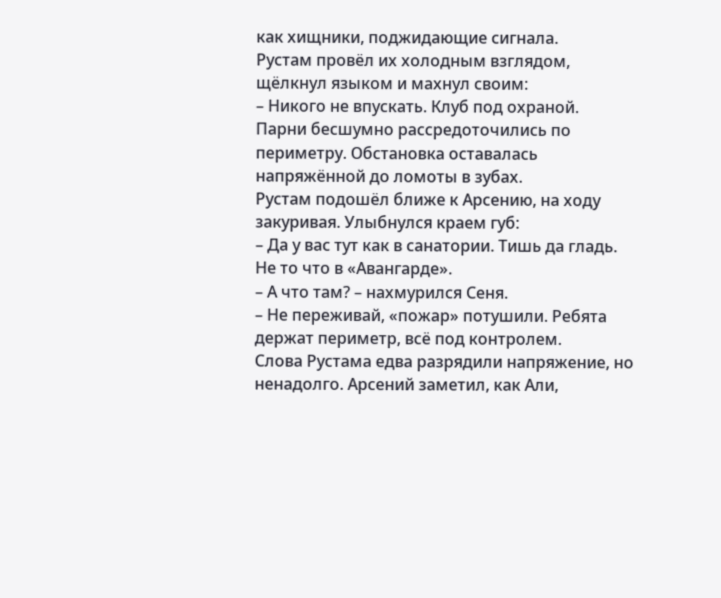как хищники, поджидающие сигнала.
Рустам провёл их холодным взглядом, щёлкнул языком и махнул своим:
– Никого не впускать. Клуб под охраной.
Парни бесшумно рассредоточились по периметру. Обстановка оставалась напряжённой до ломоты в зубах.
Рустам подошёл ближе к Арсению, на ходу закуривая. Улыбнулся краем губ:
– Да у вас тут как в санатории. Тишь да гладь. Не то что в «Авангарде».
– А что там? – нахмурился Сеня.
– Не переживай, «пожар» потушили. Ребята держат периметр, всё под контролем.
Слова Рустама едва разрядили напряжение, но ненадолго. Арсений заметил, как Али,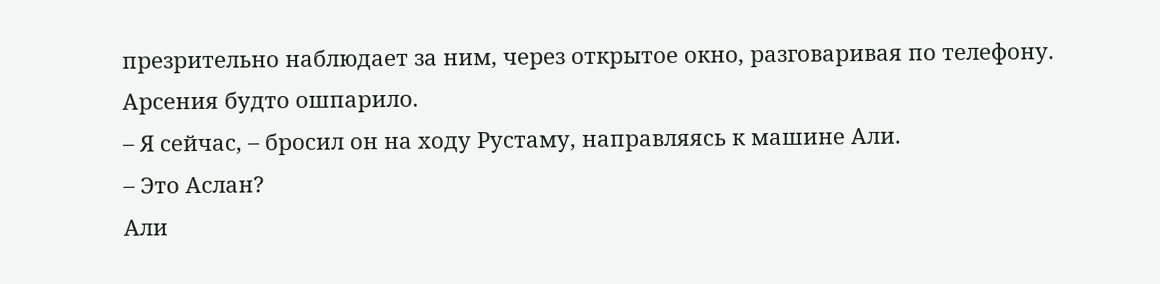презрительно наблюдает за ним, через открытое окно, разговаривая по телефону.
Арсения будто ошпарило.
– Я сейчас, – бросил он на ходу Рустаму, направляясь к машине Али.
– Это Аслан?
Али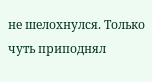не шелохнулся. Только чуть приподнял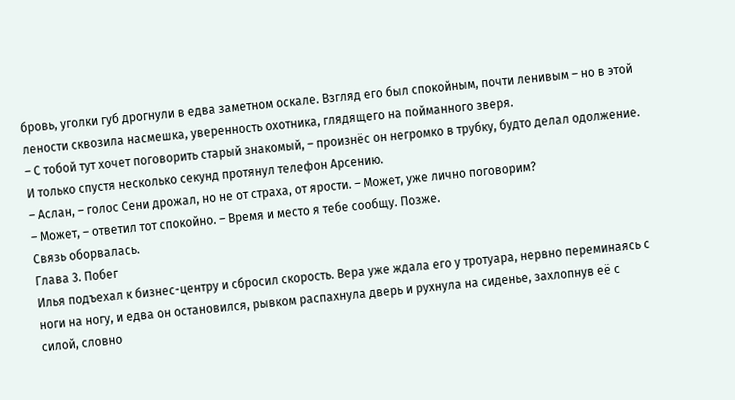бровь, уголки губ дрогнули в едва заметном оскале. Взгляд его был спокойным, почти ленивым – но в этой лености сквозила насмешка, уверенность охотника, глядящего на пойманного зверя.
– С тобой тут хочет поговорить старый знакомый, – произнёс он негромко в трубку, будто делал одолжение. И только спустя несколько секунд протянул телефон Арсению.
– Аслан, – голос Сени дрожал, но не от страха, от ярости. – Может, уже лично поговорим?
– Может, – ответил тот спокойно. – Время и место я тебе сообщу. Позже.
Связь оборвалась.
Глава 3. Побег
Илья подъехал к бизнес-центру и сбросил скорость. Вера уже ждала его у тротуара, нервно переминаясь с ноги на ногу, и едва он остановился, рывком распахнула дверь и рухнула на сиденье, захлопнув её с силой, словно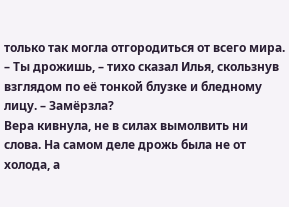только так могла отгородиться от всего мира.
– Ты дрожишь, – тихо сказал Илья, скользнув взглядом по её тонкой блузке и бледному лицу. – Замёрзла?
Вера кивнула, не в силах вымолвить ни слова. На самом деле дрожь была не от холода, а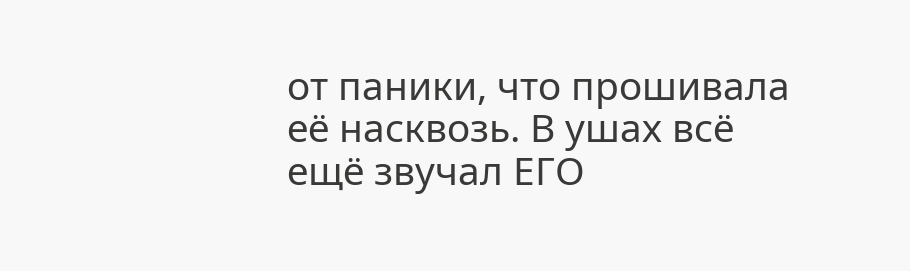от паники, что прошивала её насквозь. В ушах всё ещё звучал ЕГО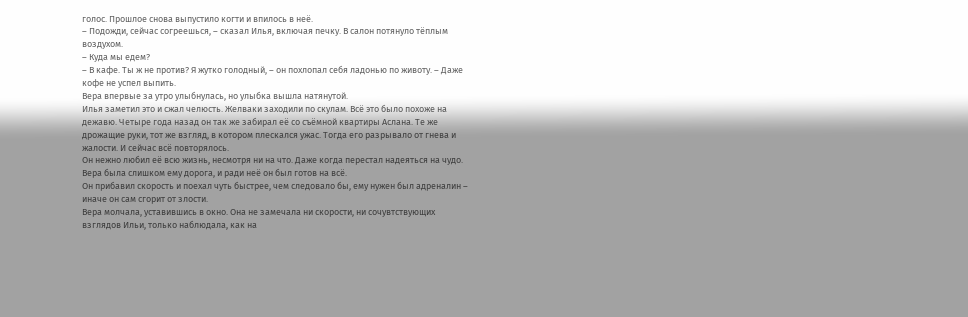голос. Прошлое снова выпустило когти и впилось в неё.
– Подожди, сейчас согреешься, – сказал Илья, включая печку. В салон потянуло тёплым воздухом.
– Куда мы едем?
– В кафе. Ты ж не против? Я жутко голодный, – он похлопал себя ладонью по животу. – Даже кофе не успел выпить.
Вера впервые за утро улыбнулась, но улыбка вышла натянутой.
Илья заметил это и сжал челюсть. Желваки заходили по скулам. Всё это было похоже на дежавю. Четыре года назад он так же забирал её со съёмной квартиры Аслана. Те же дрожащие руки, тот же взгляд, в котором плескался ужас. Тогда его разрывало от гнева и жалости. И сейчас всё повторялось.
Он нежно любил её всю жизнь, несмотря ни на что. Даже когда перестал надеяться на чудо. Вера была слишком ему дорога, и ради неё он был готов на всё.
Он прибавил скорость и поехал чуть быстрее, чем следовало бы, ему нужен был адреналин – иначе он сам сгорит от злости.
Вера молчала, уставившись в окно. Она не замечала ни скорости, ни сочувтствующих взглядов Ильи, только наблюдала, как на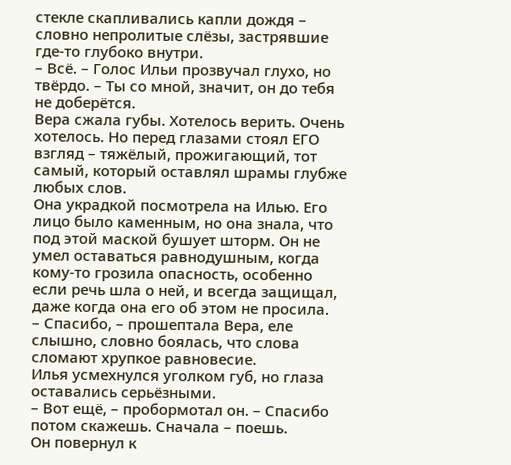стекле скапливались капли дождя – словно непролитые слёзы, застрявшие где-то глубоко внутри.
– Всё. – Голос Ильи прозвучал глухо, но твёрдо. – Ты со мной, значит, он до тебя не доберётся.
Вера сжала губы. Хотелось верить. Очень хотелось. Но перед глазами стоял ЕГО взгляд – тяжёлый, прожигающий, тот самый, который оставлял шрамы глубже любых слов.
Она украдкой посмотрела на Илью. Его лицо было каменным, но она знала, что под этой маской бушует шторм. Он не умел оставаться равнодушным, когда кому-то грозила опасность, особенно если речь шла о ней, и всегда защищал, даже когда она его об этом не просила.
– Спасибо, – прошептала Вера, еле слышно, словно боялась, что слова сломают хрупкое равновесие.
Илья усмехнулся уголком губ, но глаза оставались серьёзными.
– Вот ещё, – пробормотал он. – Спасибо потом скажешь. Сначала – поешь.
Он повернул к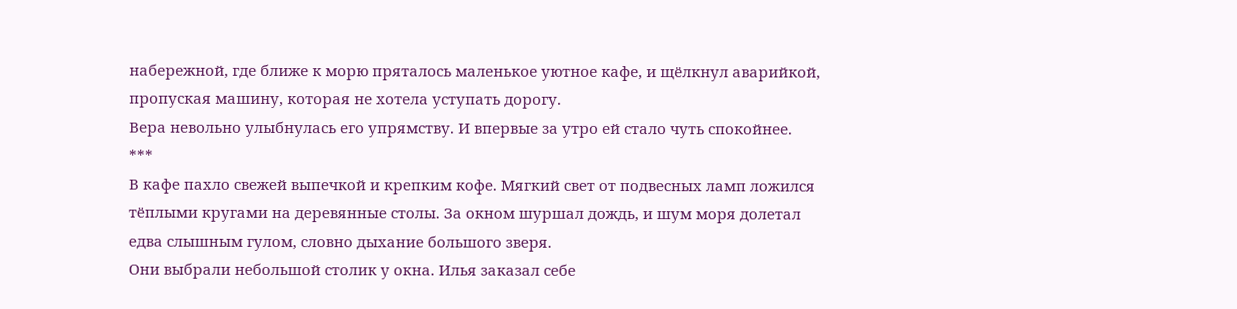набережной, где ближе к морю пряталось маленькое уютное кафе, и щёлкнул аварийкой, пропуская машину, которая не хотела уступать дорогу.
Вера невольно улыбнулась его упрямству. И впервые за утро ей стало чуть спокойнее.
***
В кафе пахло свежей выпечкой и крепким кофе. Мягкий свет от подвесных ламп ложился тёплыми кругами на деревянные столы. За окном шуршал дождь, и шум моря долетал едва слышным гулом, словно дыхание большого зверя.
Они выбрали небольшой столик у окна. Илья заказал себе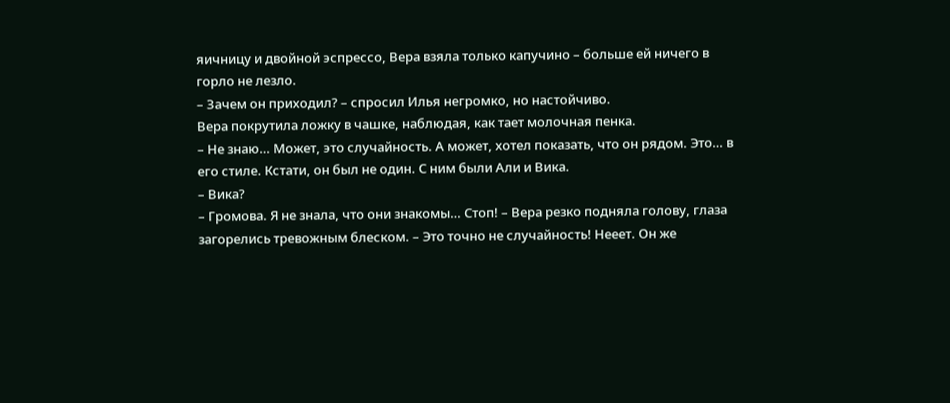яичницу и двойной эспрессо, Вера взяла только капучино – больше ей ничего в горло не лезло.
– Зачем он приходил? – спросил Илья негромко, но настойчиво.
Вера покрутила ложку в чашке, наблюдая, как тает молочная пенка.
– Не знаю… Может, это случайность. А может, хотел показать, что он рядом. Это… в его стиле. Кстати, он был не один. С ним были Али и Вика.
– Вика?
– Громова. Я не знала, что они знакомы… Стоп! – Вера резко подняла голову, глаза загорелись тревожным блеском. – Это точно не случайность! Нееет. Он же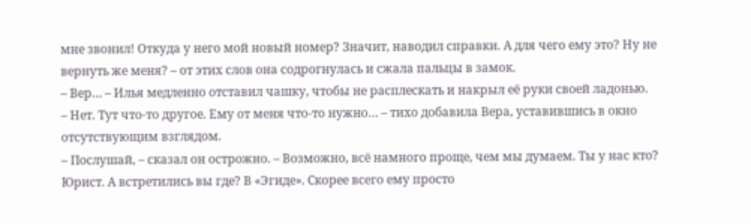мне звонил! Откуда у него мой новый номер? Значит, наводил справки. А для чего ему это? Ну не вернуть же меня? – от этих слов она содрогнулась и сжала пальцы в замок.
– Вер… – Илья медленно отставил чашку, чтобы не расплескать и накрыл её руки своей ладонью.
– Нет. Тут что-то другое. Ему от меня что-то нужно… – тихо добавила Вера, уставившись в окно отсутствующим взглядом.
– Послушай, – сказал он острожно. – Возможно, всё намного проще, чем мы думаем. Ты у нас кто? Юрист. А встретились вы где? В «Эгиде». Скорее всего ему просто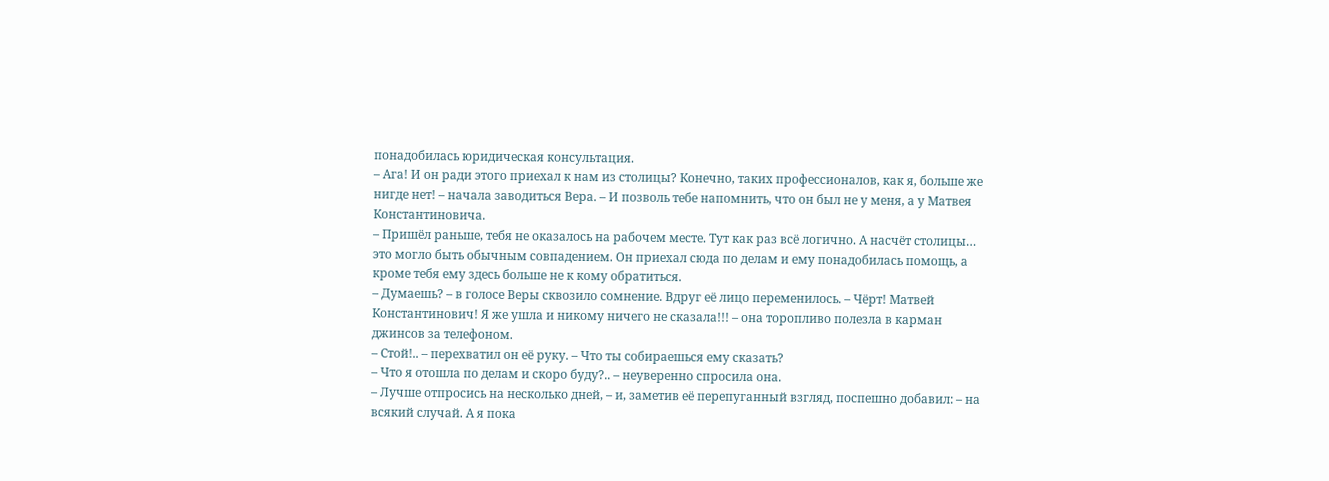понадобилась юридическая консультация.
– Ага! И он ради этого приехал к нам из столицы? Конечно, таких профессионалов, как я, больше же нигде нет! – начала заводиться Вера. – И позволь тебе напомнить, что он был не у меня, а у Матвея Константиновича.
– Пришёл раньше, тебя не оказалось на рабочем месте. Тут как раз всё логично. А насчёт столицы… это могло быть обычным совпадением. Он приехал сюда по делам и ему понадобилась помощь, а кроме тебя ему здесь больше не к кому обратиться.
– Думаешь? – в голосе Веры сквозило сомнение. Вдруг её лицо переменилось. – Чёрт! Матвей Константинович! Я же ушла и никому ничего не сказала!!! – она торопливо полезла в карман джинсов за телефоном.
– Стой!.. – перехватил он её руку. – Что ты собираешься ему сказать?
– Что я отошла по делам и скоро буду?.. – неуверенно спросила она.
– Лучше отпросись на несколько дней, – и, заметив её перепуганный взгляд, поспешно добавил: – на всякий случай. А я пока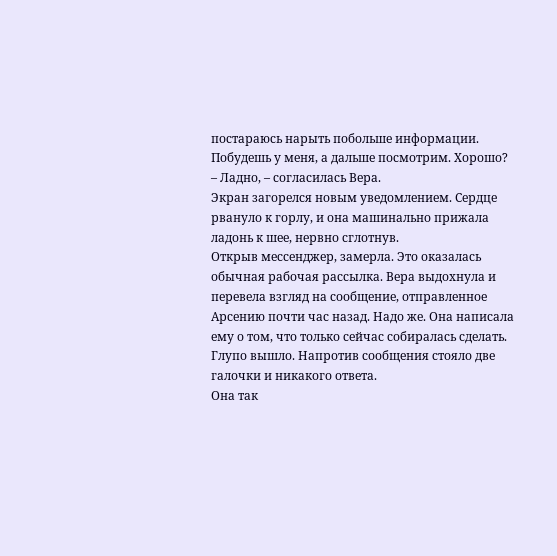постараюсь нарыть побольше информации. Побудешь у меня, а дальше посмотрим. Хорошо?
– Ладно, – согласилась Вера.
Экран загорелся новым уведомлением. Сердце рвануло к горлу, и она машинально прижала ладонь к шее, нервно сглотнув.
Открыв мессенджер, замерла. Это оказалась обычная рабочая рассылка. Вера выдохнула и перевела взгляд на сообщение, отправленное Арсению почти час назад. Надо же. Она написала ему о том, что только сейчас собиралась сделать.
Глупо вышло. Напротив сообщения стояло две галочки и никакого ответа.
Она так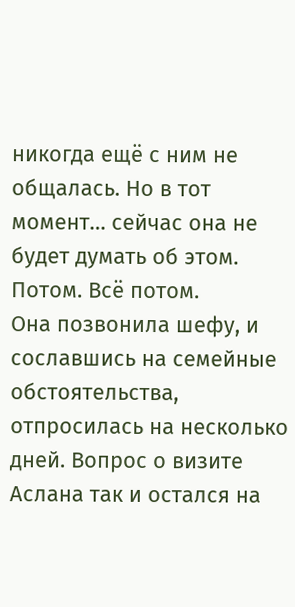никогда ещё с ним не общалась. Но в тот момент… сейчас она не будет думать об этом. Потом. Всё потом.
Она позвонила шефу, и сославшись на семейные обстоятельства, отпросилась на несколько дней. Вопрос о визите Аслана так и остался на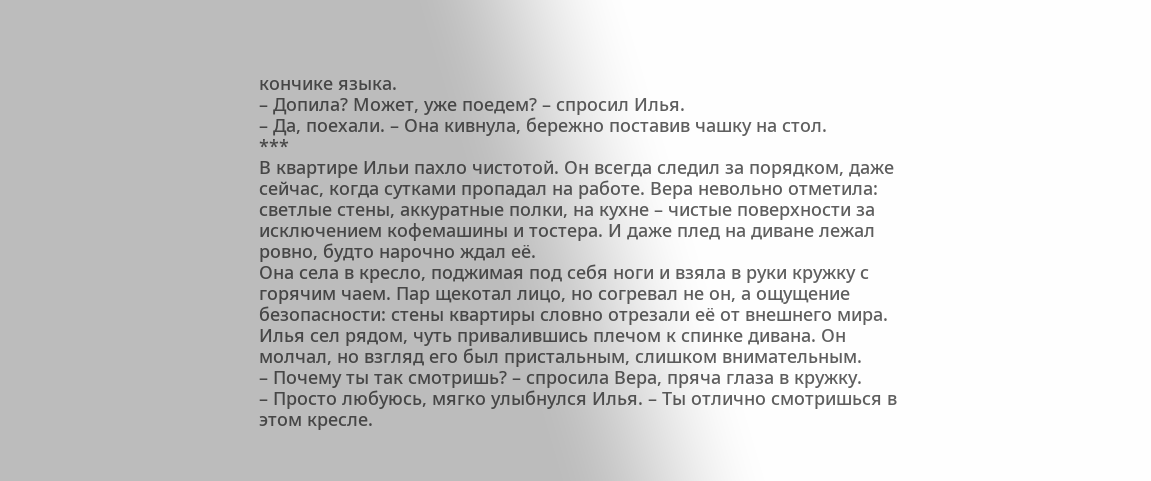кончике языка.
– Допила? Может, уже поедем? – спросил Илья.
– Да, поехали. – Она кивнула, бережно поставив чашку на стол.
***
В квартире Ильи пахло чистотой. Он всегда следил за порядком, даже сейчас, когда сутками пропадал на работе. Вера невольно отметила: светлые стены, аккуратные полки, на кухне – чистые поверхности за исключением кофемашины и тостера. И даже плед на диване лежал ровно, будто нарочно ждал её.
Она села в кресло, поджимая под себя ноги и взяла в руки кружку с горячим чаем. Пар щекотал лицо, но согревал не он, а ощущение безопасности: стены квартиры словно отрезали её от внешнего мира.
Илья сел рядом, чуть привалившись плечом к спинке дивана. Он молчал, но взгляд его был пристальным, слишком внимательным.
– Почему ты так смотришь? – спросила Вера, пряча глаза в кружку.
– Просто любуюсь, мягко улыбнулся Илья. – Ты отлично смотришься в этом кресле.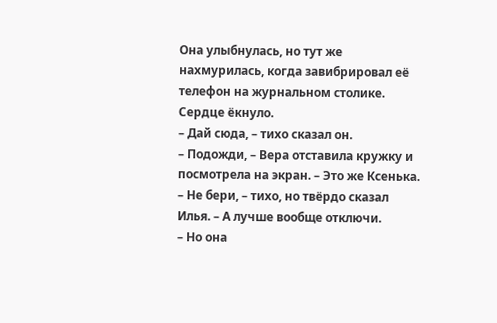Она улыбнулась, но тут же нахмурилась, когда завибрировал её телефон на журнальном столике. Сердце ёкнуло.
– Дай сюда, – тихо сказал он.
– Подожди, – Вера отставила кружку и посмотрела на экран. – Это же Ксенька.
– Не бери, – тихо, но твёрдо сказал Илья. – А лучше вообще отключи.
– Но она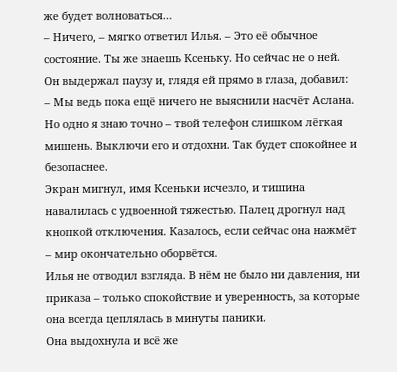же будет волноваться…
– Ничего, – мягко ответил Илья. – Это её обычное состояние. Ты же знаешь Ксеньку. Но сейчас не о ней.
Он выдержал паузу и, глядя ей прямо в глаза, добавил:
– Мы ведь пока ещё ничего не выяснили насчёт Аслана. Но одно я знаю точно – твой телефон слишком лёгкая мишень. Выключи его и отдохни. Так будет спокойнее и безопаснее.
Экран мигнул, имя Ксеньки исчезло, и тишина навалилась с удвоенной тяжестью. Палец дрогнул над кнопкой отключения. Казалось, если сейчас она нажмёт – мир окончательно оборвётся.
Илья не отводил взгляда. В нём не было ни давления, ни приказа – только спокойствие и уверенность, за которые она всегда цеплялась в минуты паники.
Она выдохнула и всё же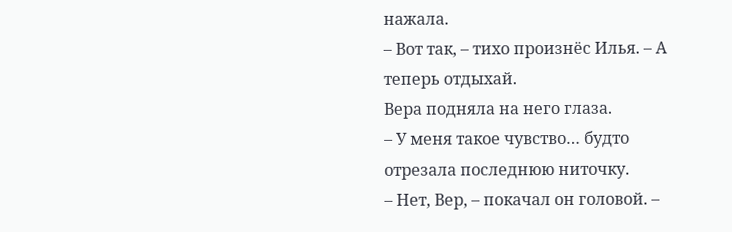нажала.
– Вот так, – тихо произнёс Илья. – А теперь отдыхай.
Вера подняла на него глаза.
– У меня такое чувство… будто отрезала последнюю ниточку.
– Нет, Вер, – покачал он головой. –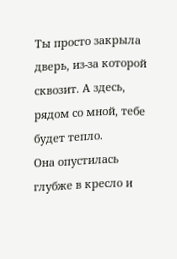Ты просто закрыла дверь, из-за которой сквозит. А здесь, рядом со мной, тебе будет тепло.
Она опустилась глубже в кресло и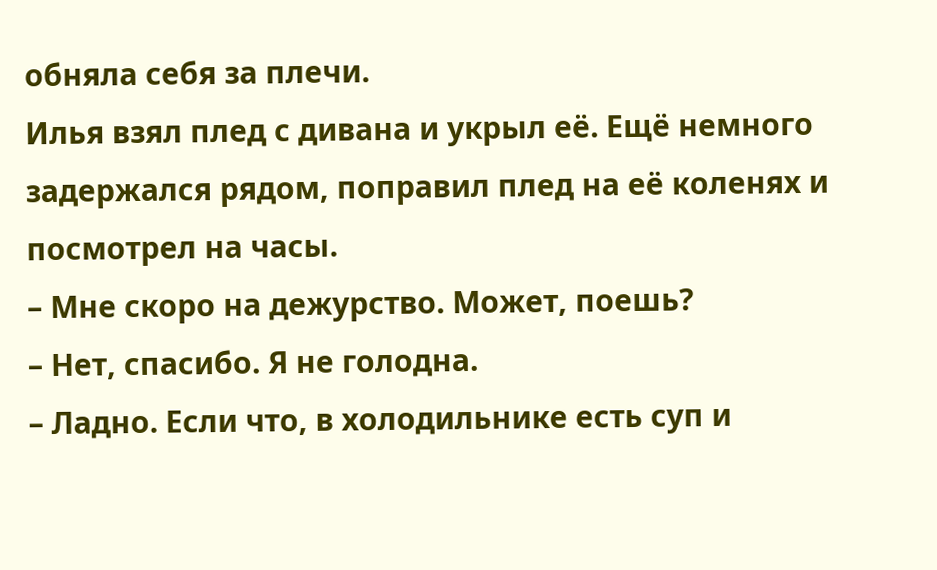обняла себя за плечи.
Илья взял плед с дивана и укрыл её. Ещё немного задержался рядом, поправил плед на её коленях и посмотрел на часы.
– Мне скоро на дежурство. Может, поешь?
– Нет, спасибо. Я не голодна.
– Ладно. Если что, в холодильнике есть суп и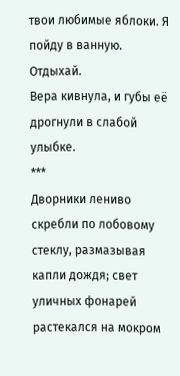твои любимые яблоки. Я пойду в ванную. Отдыхай.
Вера кивнула, и губы её дрогнули в слабой улыбке.
***
Дворники лениво скребли по лобовому стеклу, размазывая капли дождя; свет уличных фонарей растекался на мокром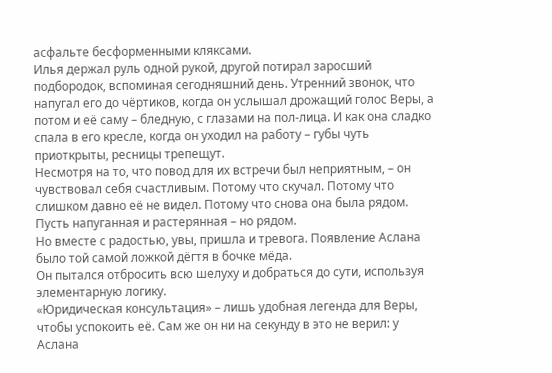асфальте бесформенными кляксами.
Илья держал руль одной рукой, другой потирал заросший подбородок, вспоминая сегодняшний день. Утренний звонок, что напугал его до чёртиков, когда он услышал дрожащий голос Веры, а потом и её саму – бледную, с глазами на пол-лица. И как она сладко спала в его кресле, когда он уходил на работу – губы чуть приоткрыты, ресницы трепещут.
Несмотря на то, что повод для их встречи был неприятным, – он чувствовал себя счастливым. Потому что скучал. Потому что слишком давно её не видел. Потому что снова она была рядом. Пусть напуганная и растерянная – но рядом.
Но вместе с радостью, увы, пришла и тревога. Появление Аслана было той самой ложкой дёгтя в бочке мёда.
Он пытался отбросить всю шелуху и добраться до сути, используя элементарную логику.
«Юридическая консультация» – лишь удобная легенда для Веры, чтобы успокоить её. Сам же он ни на секунду в это не верил: у Аслана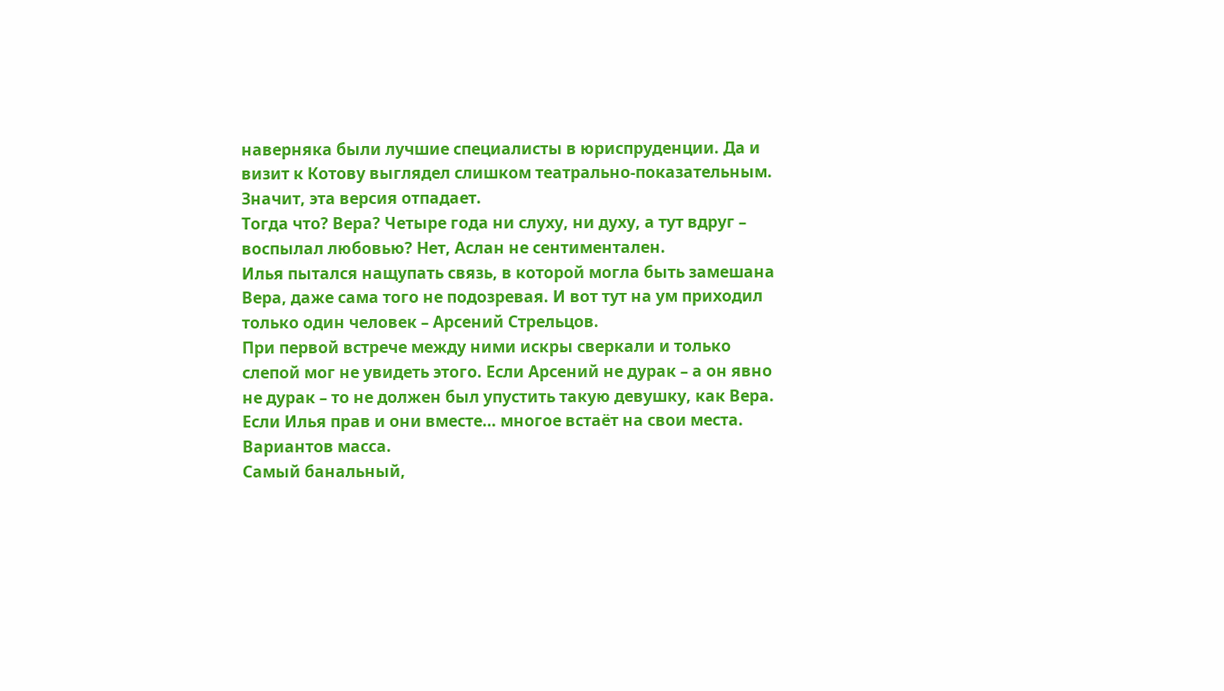наверняка были лучшие специалисты в юриспруденции. Да и визит к Котову выглядел слишком театрально-показательным. Значит, эта версия отпадает.
Тогда что? Вера? Четыре года ни слуху, ни духу, а тут вдруг – воспылал любовью? Нет, Аслан не сентиментален.
Илья пытался нащупать связь, в которой могла быть замешана Вера, даже сама того не подозревая. И вот тут на ум приходил только один человек – Арсений Стрельцов.
При первой встрече между ними искры сверкали и только слепой мог не увидеть этого. Если Арсений не дурак – а он явно не дурак – то не должен был упустить такую девушку, как Вера. Если Илья прав и они вместе… многое встаёт на свои места.
Вариантов масса.
Самый банальный,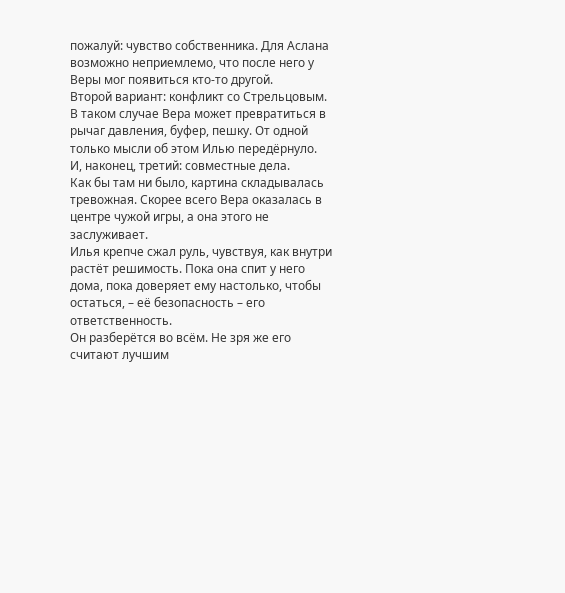пожалуй: чувство собственника. Для Аслана возможно неприемлемо, что после него у Веры мог появиться кто-то другой.
Второй вариант: конфликт со Стрельцовым. В таком случае Вера может превратиться в рычаг давления, буфер, пешку. От одной только мысли об этом Илью передёрнуло.
И, наконец, третий: совместные дела.
Как бы там ни было, картина складывалась тревожная. Скорее всего Вера оказалась в центре чужой игры, а она этого не заслуживает.
Илья крепче сжал руль, чувствуя, как внутри растёт решимость. Пока она спит у него дома, пока доверяет ему настолько, чтобы остаться, – её безопасность – его ответственность.
Он разберётся во всём. Не зря же его считают лучшим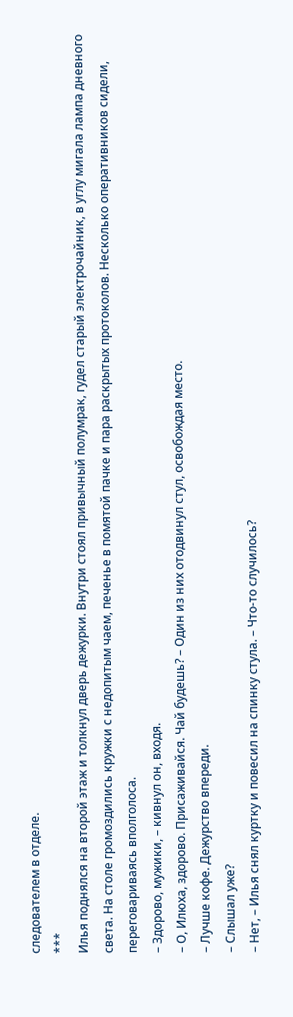следователем в отделе.
***
Илья поднялся на второй этаж и толкнул дверь дежурки. Внутри стоял привычный полумрак, гудел старый электрочайник, в углу мигала лампа дневного света. На столе громоздились кружки с недопитым чаем, печенье в помятой пачке и пара раскрытых протоколов. Несколько оперативников сидели, переговариваясь вполголоса.
– Здорово, мужики, – кивнул он, входя.
– О, Илюха, здорово. Присаживайся. Чай будешь? – Один из них отодвинул стул, освобождая место.
– Лучше кофе. Дежурство впереди.
– Слышал уже?
– Нет, – Илья снял куртку и повесил на спинку стула. – Что-то случилось?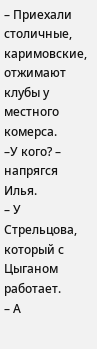– Приехали столичные, каримовские, отжимают клубы у местного комерса.
–У кого? – напрягся Илья.
– У Стрельцова, который с Цыганом работает.
– А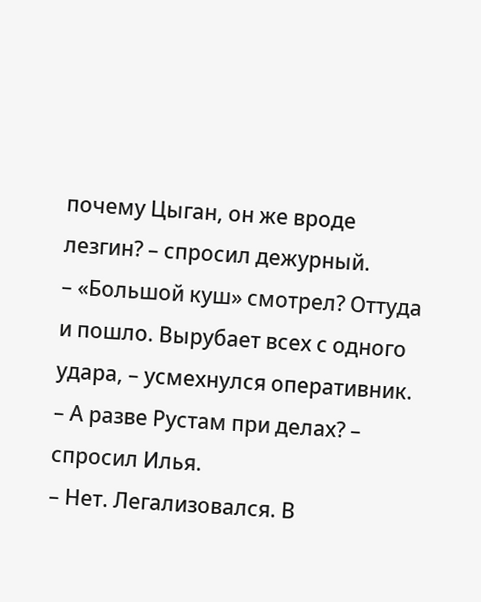почему Цыган, он же вроде лезгин? – спросил дежурный.
– «Большой куш» смотрел? Оттуда и пошло. Вырубает всех с одного удара, – усмехнулся оперативник.
– А разве Рустам при делах? – спросил Илья.
– Нет. Легализовался. В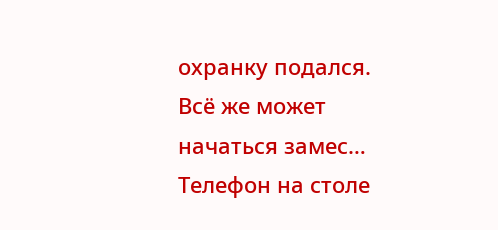охранку подался. Всё же может начаться замес…
Телефон на столе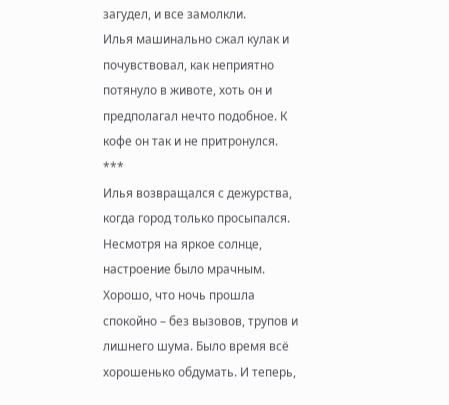загудел, и все замолкли.
Илья машинально сжал кулак и почувствовал, как неприятно потянуло в животе, хоть он и предполагал нечто подобное. К кофе он так и не притронулся.
***
Илья возвращался с дежурства, когда город только просыпался. Несмотря на яркое солнце, настроение было мрачным. Хорошо, что ночь прошла спокойно – без вызовов, трупов и лишнего шума. Было время всё хорошенько обдумать. И теперь,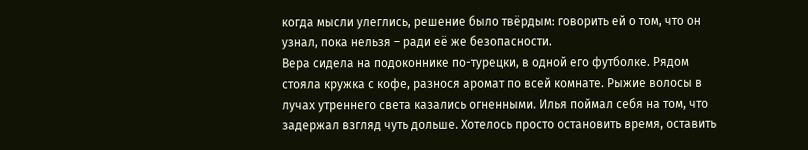когда мысли улеглись, решение было твёрдым: говорить ей о том, что он узнал, пока нельзя – ради её же безопасности.
Вера сидела на подоконнике по-турецки, в одной его футболке. Рядом стояла кружка с кофе, разнося аромат по всей комнате. Рыжие волосы в лучах утреннего света казались огненными. Илья поймал себя на том, что задержал взгляд чуть дольше. Хотелось просто остановить время, оставить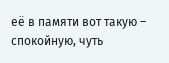её в памяти вот такую – спокойную, чуть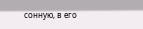сонную, в его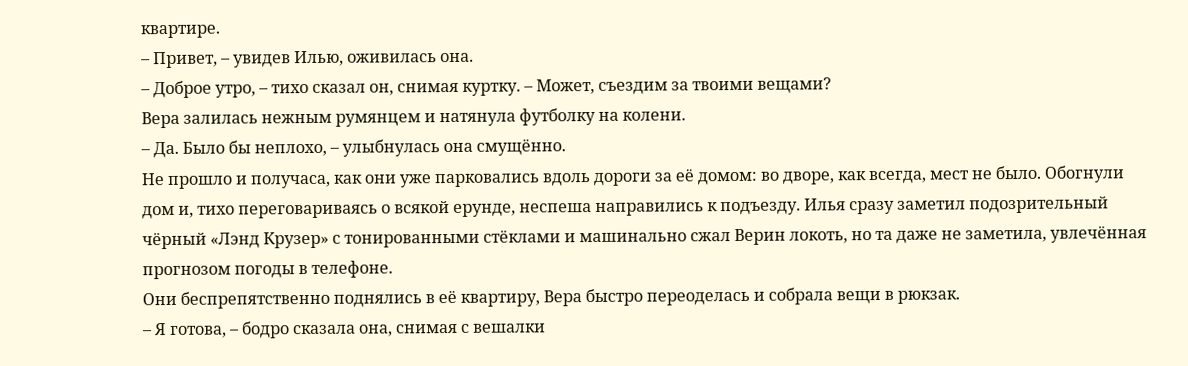квартире.
– Привет, – увидев Илью, оживилась она.
– Доброе утро, – тихо сказал он, снимая куртку. – Может, съездим за твоими вещами?
Вера залилась нежным румянцем и натянула футболку на колени.
– Да. Было бы неплохо, – улыбнулась она смущённо.
Не прошло и получаса, как они уже парковались вдоль дороги за её домом: во дворе, как всегда, мест не было. Обогнули дом и, тихо переговариваясь о всякой ерунде, неспеша направились к подъезду. Илья сразу заметил подозрительный чёрный «Лэнд Крузер» с тонированными стёклами и машинально сжал Верин локоть, но та даже не заметила, увлечённая прогнозом погоды в телефоне.
Они беспрепятственно поднялись в её квартиру, Вера быстро переоделась и собрала вещи в рюкзак.
– Я готова, – бодро сказала она, снимая с вешалки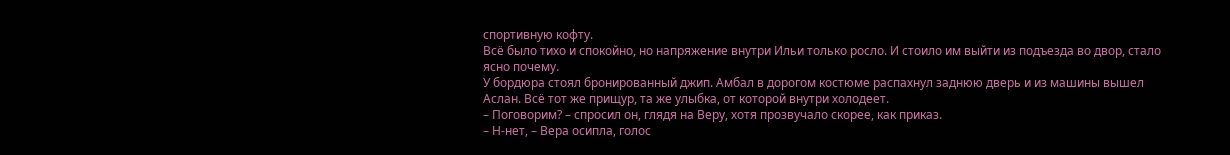спортивную кофту.
Всё было тихо и спокойно, но напряжение внутри Ильи только росло. И стоило им выйти из подъезда во двор, стало ясно почему.
У бордюра стоял бронированный джип. Амбал в дорогом костюме распахнул заднюю дверь и из машины вышел Аслан. Всё тот же прищур, та же улыбка, от которой внутри холодеет.
– Поговорим? – спросил он, глядя на Веру, хотя прозвучало скорее, как приказ.
– Н-нет, – Вера осипла, голос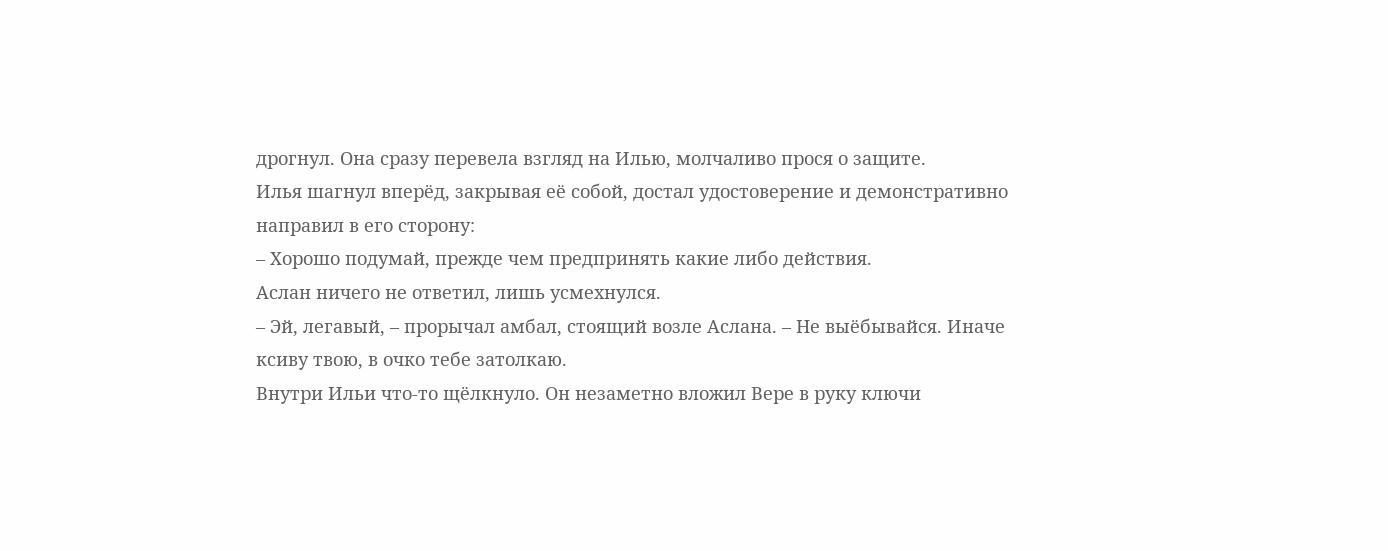дрогнул. Она сразу перевела взгляд на Илью, молчаливо прося о защите.
Илья шагнул вперёд, закрывая её собой, достал удостоверение и демонстративно направил в его сторону:
– Хорошо подумай, прежде чем предпринять какие либо действия.
Аслан ничего не ответил, лишь усмехнулся.
– Эй, легавый, – прорычал амбал, стоящий возле Аслана. – Не выёбывайся. Иначе ксиву твою, в очко тебе затолкаю.
Внутри Ильи что-то щёлкнуло. Он незаметно вложил Вере в руку ключи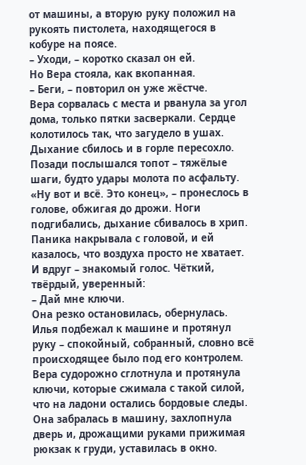от машины, а вторую руку положил на рукоять пистолета, находящегося в кобуре на поясе.
– Уходи, – коротко сказал он ей.
Но Вера стояла, как вкопанная.
– Беги, – повторил он уже жёстче.
Вера сорвалась с места и рванула за угол дома, только пятки засверкали. Сердце колотилось так, что загудело в ушах. Дыхание сбилось и в горле пересохло. Позади послышался топот – тяжёлые шаги, будто удары молота по асфальту.
«Ну вот и всё. Это конец», – пронеслось в голове, обжигая до дрожи. Ноги подгибались, дыхание сбивалось в хрип. Паника накрывала с головой, и ей казалось, что воздуха просто не хватает.
И вдруг – знакомый голос. Чёткий, твёрдый, уверенный:
– Дай мне ключи.
Она резко остановилась, обернулась. Илья подбежал к машине и протянул руку – спокойный, собранный, словно всё происходящее было под его контролем. Вера судорожно сглотнула и протянула ключи, которые сжимала с такой силой, что на ладони остались бордовые следы.
Она забралась в машину, захлопнула дверь и, дрожащими руками прижимая рюкзак к груди, уставилась в окно.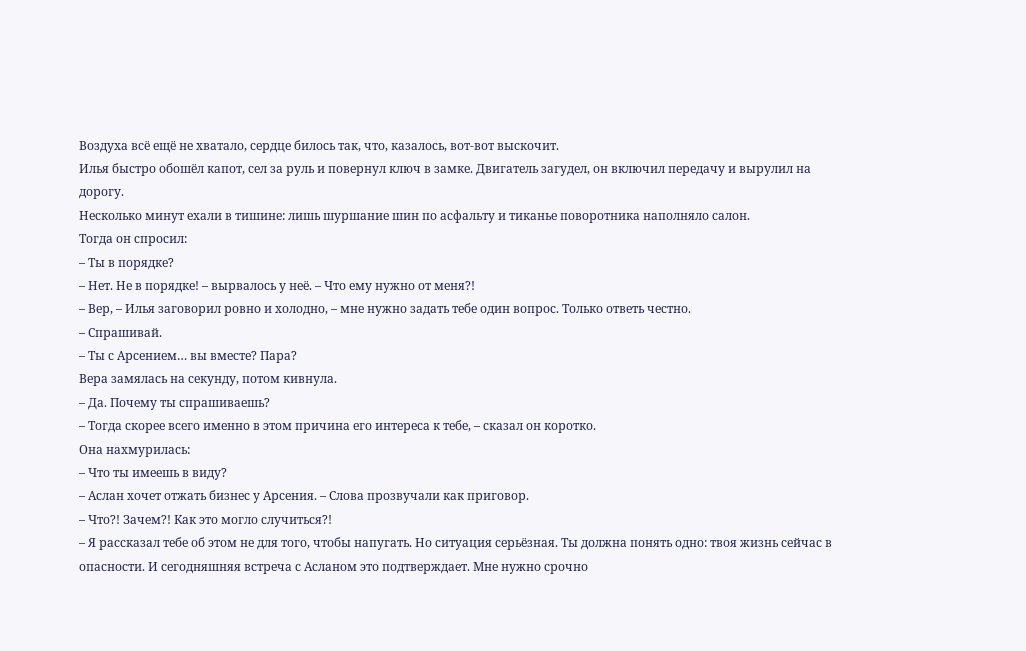Воздуха всё ещё не хватало, сердце билось так, что, казалось, вот-вот выскочит.
Илья быстро обошёл капот, сел за руль и повернул ключ в замке. Двигатель загудел, он включил передачу и вырулил на дорогу.
Несколько минут ехали в тишине: лишь шуршание шин по асфальту и тиканье поворотника наполняло салон.
Тогда он спросил:
– Ты в порядке?
– Нет. Не в порядке! – вырвалось у неё. – Что ему нужно от меня?!
– Вер, – Илья заговорил ровно и холодно, – мне нужно задать тебе один вопрос. Только ответь честно.
– Спрашивай.
– Ты с Арсением… вы вместе? Пара?
Вера замялась на секунду, потом кивнула.
– Да. Почему ты спрашиваешь?
– Тогда скорее всего именно в этом причина его интереса к тебе, – сказал он коротко.
Она нахмурилась:
– Что ты имеешь в виду?
– Аслан хочет отжать бизнес у Арсения. – Слова прозвучали как приговор.
– Что?! Зачем?! Как это могло случиться?!
– Я рассказал тебе об этом не для того, чтобы напугать. Но ситуация серьёзная. Ты должна понять одно: твоя жизнь сейчас в опасности. И сегодняшняя встреча с Асланом это подтверждает. Мне нужно срочно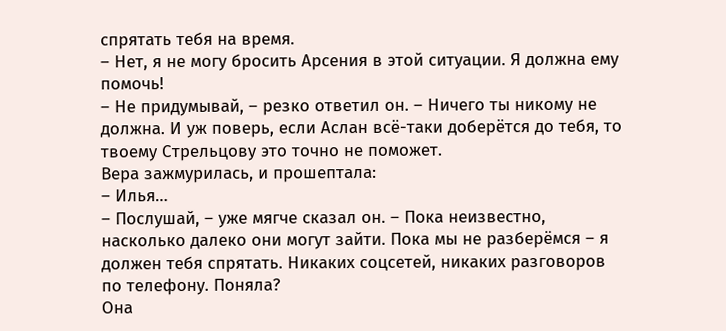спрятать тебя на время.
– Нет, я не могу бросить Арсения в этой ситуации. Я должна ему помочь!
– Не придумывай, – резко ответил он. – Ничего ты никому не должна. И уж поверь, если Аслан всё-таки доберётся до тебя, то твоему Стрельцову это точно не поможет.
Вера зажмурилась, и прошептала:
– Илья…
– Послушай, – уже мягче сказал он. – Пока неизвестно, насколько далеко они могут зайти. Пока мы не разберёмся – я должен тебя спрятать. Никаких соцсетей, никаких разговоров по телефону. Поняла?
Она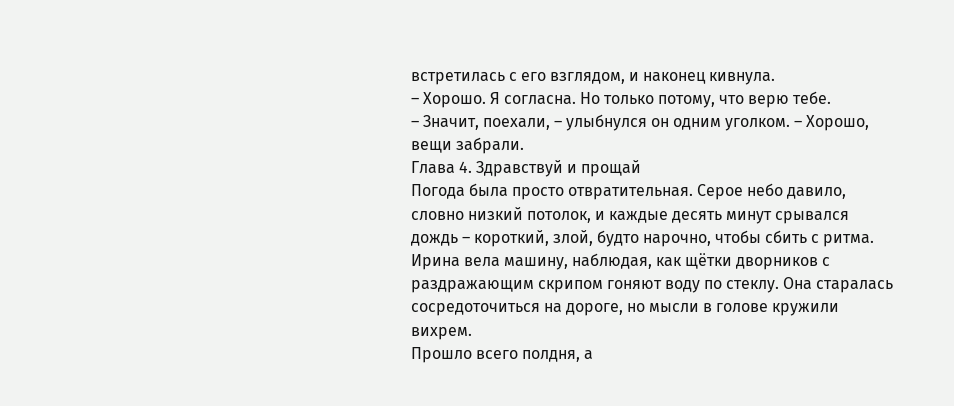встретилась с его взглядом, и наконец кивнула.
– Хорошо. Я согласна. Но только потому, что верю тебе.
– Значит, поехали, – улыбнулся он одним уголком. – Хорошо, вещи забрали.
Глава 4. Здравствуй и прощай
Погода была просто отвратительная. Серое небо давило, словно низкий потолок, и каждые десять минут срывался дождь – короткий, злой, будто нарочно, чтобы сбить с ритма.
Ирина вела машину, наблюдая, как щётки дворников с раздражающим скрипом гоняют воду по стеклу. Она старалась сосредоточиться на дороге, но мысли в голове кружили вихрем.
Прошло всего полдня, а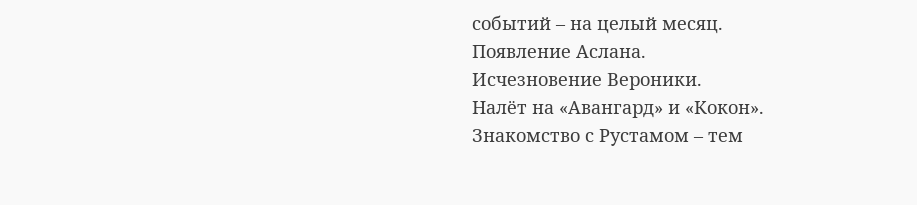событий – на целый месяц.
Появление Аслана.
Исчезновение Вероники.
Налёт на «Авангард» и «Кокон».
Знакомство с Рустамом – тем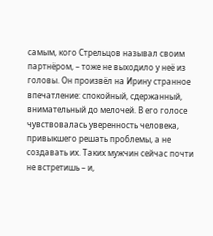самым, кого Стрельцов называл своим партнёром, – тоже не выходило у неё из головы. Он произвёл на Ирину странное впечатление: спокойный, сдержанный, внимательный до мелочей. В его голосе чувствовалась уверенность человека, привыкшего решать проблемы, а не создавать их. Таких мужчин сейчас почти не встретишь – и,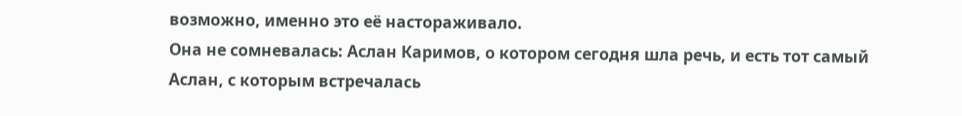возможно, именно это её настораживало.
Она не сомневалась: Аслан Каримов, о котором сегодня шла речь, и есть тот самый Аслан, с которым встречалась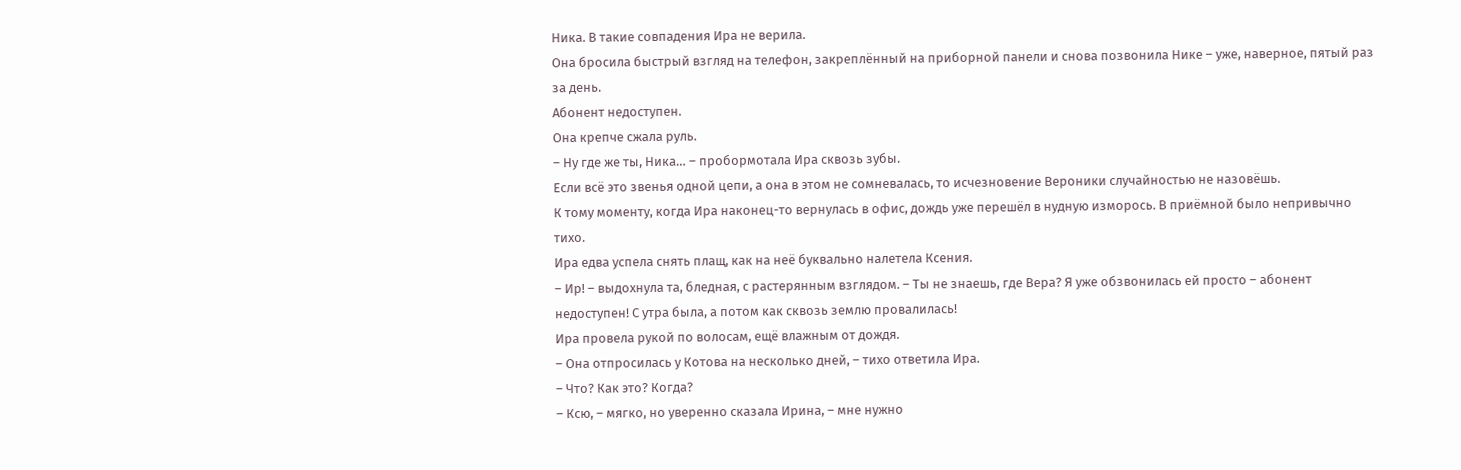Ника. В такие совпадения Ира не верила.
Она бросила быстрый взгляд на телефон, закреплённый на приборной панели и снова позвонила Нике – уже, наверное, пятый раз за день.
Абонент недоступен.
Она крепче сжала руль.
– Ну где же ты, Ника… – пробормотала Ира сквозь зубы.
Если всё это звенья одной цепи, а она в этом не сомневалась, то исчезновение Вероники случайностью не назовёшь.
К тому моменту, когда Ира наконец-то вернулась в офис, дождь уже перешёл в нудную изморось. В приёмной было непривычно тихо.
Ира едва успела снять плащ, как на неё буквально налетела Ксения.
– Ир! – выдохнула та, бледная, с растерянным взглядом. – Ты не знаешь, где Вера? Я уже обзвонилась ей просто – абонент недоступен! С утра была, а потом как сквозь землю провалилась!
Ира провела рукой по волосам, ещё влажным от дождя.
– Она отпросилась у Котова на несколько дней, – тихо ответила Ира.
– Что? Как это? Когда?
– Ксю, – мягко, но уверенно сказала Ирина, – мне нужно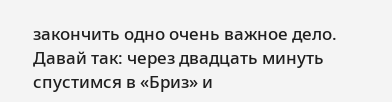закончить одно очень важное дело. Давай так: через двадцать минуть спустимся в «Бриз» и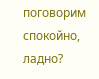поговорим спокойно, ладно?